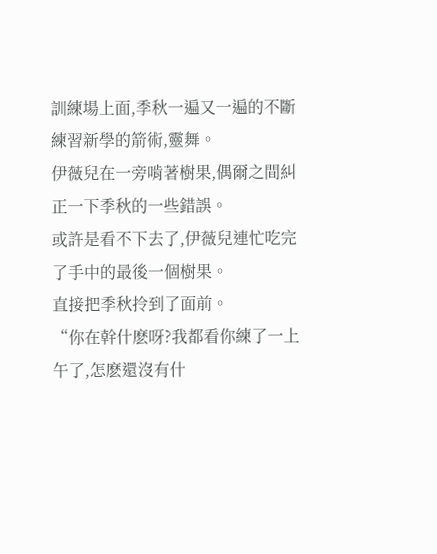訓練場上面,季秋一遍又一遍的不斷練習新學的箭術,靈舞。
伊薇兒在一旁啃著樹果,偶爾之間糾正一下季秋的一些錯誤。
或許是看不下去了,伊薇兒連忙吃完了手中的最後一個樹果。
直接把季秋拎到了面前。
“你在幹什麽呀?我都看你練了一上午了,怎麽還沒有什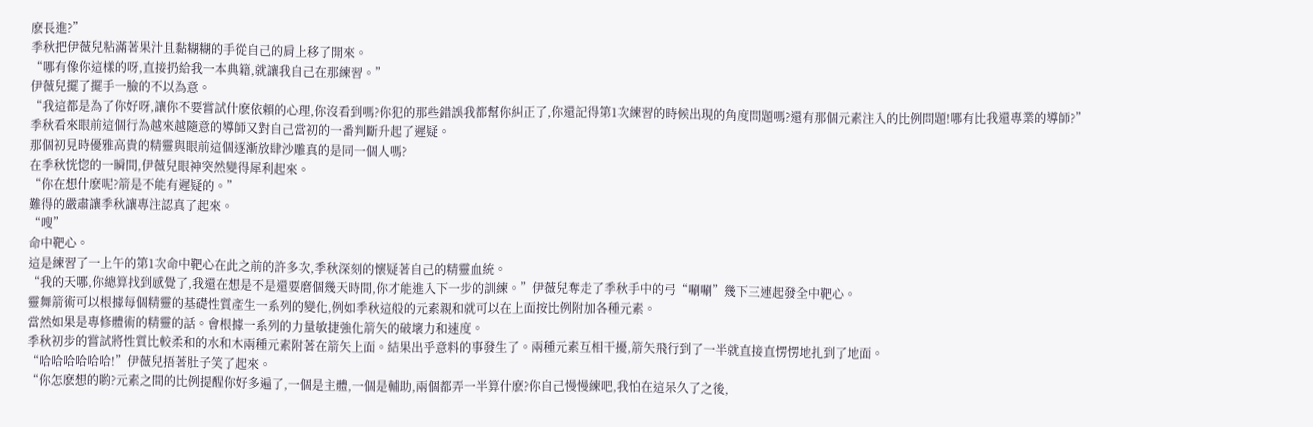麽長進?”
季秋把伊薇兒粘滿著果汁且黏糊糊的手從自己的肩上移了開來。
“哪有像你這樣的呀,直接扔給我一本典籍,就讓我自己在那練習。”
伊薇兒擺了擺手一臉的不以為意。
“我這都是為了你好呀,讓你不要嘗試什麽依賴的心理,你沒看到嗎?你犯的那些錯誤我都幫你糾正了,你還記得第1次練習的時候出現的角度問題嗎?還有那個元素注入的比例問題!哪有比我還專業的導師?”
季秋看來眼前這個行為越來越隨意的導師又對自己當初的一番判斷升起了遲疑。
那個初見時優雅高貴的精靈與眼前這個逐漸放肆沙雕真的是同一個人嗎?
在季秋恍惚的一瞬間,伊薇兒眼神突然變得犀利起來。
“你在想什麽呢?箭是不能有遲疑的。”
難得的嚴肅讓季秋讓專注認真了起來。
“嗖”
命中靶心。
這是練習了一上午的第1次命中靶心在此之前的許多次,季秋深刻的懷疑著自己的精靈血統。
“我的天哪,你總算找到感覺了,我還在想是不是還要磨個幾天時間,你才能進入下一步的訓練。”伊薇兒奪走了季秋手中的弓“唰唰”幾下三連起發全中靶心。
靈舞箭術可以根據每個精靈的基礎性質產生一系列的變化,例如季秋這般的元素親和就可以在上面按比例附加各種元素。
當然如果是專修體術的精靈的話。會根據一系列的力量敏捷強化箭矢的破壞力和速度。
季秋初步的嘗試將性質比較柔和的水和木兩種元素附著在箭矢上面。結果出乎意料的事發生了。兩種元素互相干擾,箭矢飛行到了一半就直接直愣愣地扎到了地面。
“哈哈哈哈哈哈!”伊薇兒捂著肚子笑了起來。
“你怎麽想的喲?元素之間的比例提醒你好多遍了,一個是主體,一個是輔助,兩個都弄一半算什麽?你自己慢慢練吧,我怕在這呆久了之後,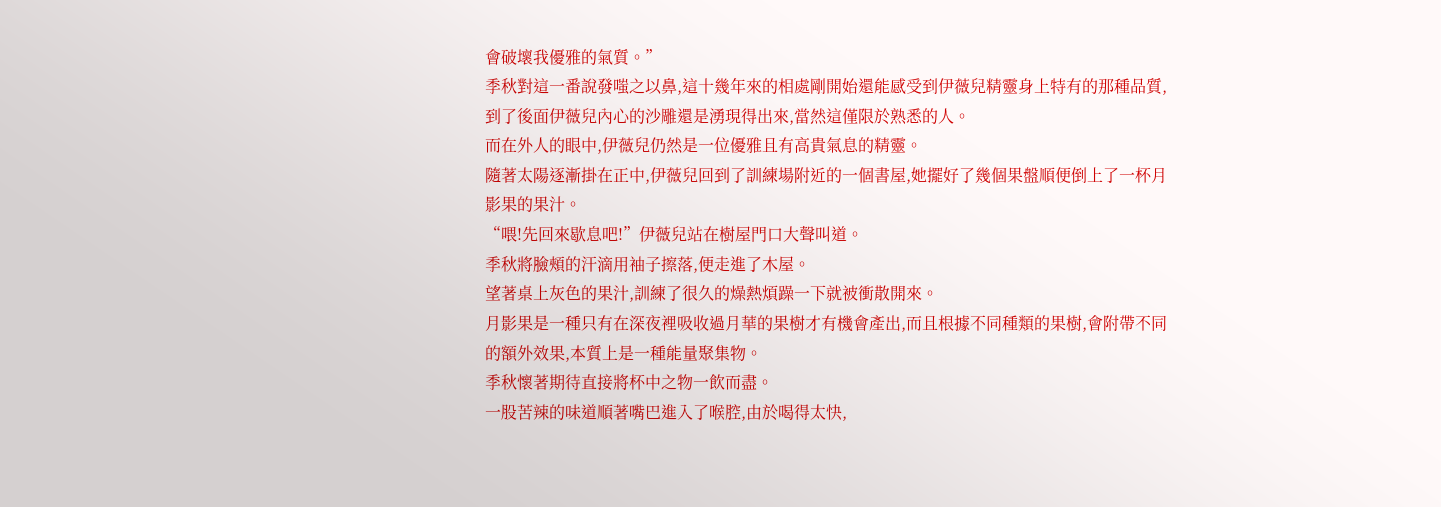會破壞我優雅的氣質。”
季秋對這一番說發嗤之以鼻,這十幾年來的相處剛開始還能感受到伊薇兒精靈身上特有的那種品質,到了後面伊薇兒內心的沙雕還是湧現得出來,當然這僅限於熟悉的人。
而在外人的眼中,伊薇兒仍然是一位優雅且有高貴氣息的精靈。
隨著太陽逐漸掛在正中,伊薇兒回到了訓練場附近的一個書屋,她擺好了幾個果盤順便倒上了一杯月影果的果汁。
“喂!先回來歇息吧!”伊薇兒站在樹屋門口大聲叫道。
季秋將臉頰的汗滴用袖子擦落,便走進了木屋。
望著桌上灰色的果汁,訓練了很久的燥熱煩躁一下就被衝散開來。
月影果是一種只有在深夜裡吸收過月華的果樹才有機會產出,而且根據不同種類的果樹,會附帶不同的額外效果,本質上是一種能量聚集物。
季秋懷著期待直接將杯中之物一飲而盡。
一股苦辣的味道順著嘴巴進入了喉腔,由於喝得太快,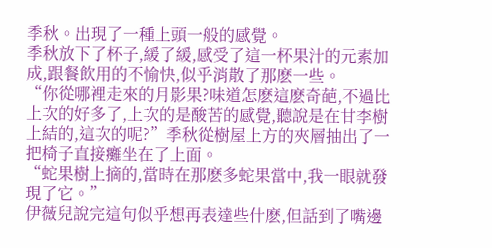季秋。出現了一種上頭一般的感覺。
季秋放下了杯子,緩了緩,感受了這一杯果汁的元素加成,跟餐飲用的不愉快,似乎消散了那麽一些。
“你從哪裡走來的月影果?味道怎麽這麽奇葩,不過比上次的好多了,上次的是酸苦的感覺,聽說是在甘李樹上結的,這次的呢?”季秋從樹屋上方的夾層抽出了一把椅子直接癱坐在了上面。
“蛇果樹上摘的,當時在那麽多蛇果當中,我一眼就發現了它。”
伊薇兒說完這句似乎想再表達些什麽,但話到了嘴邊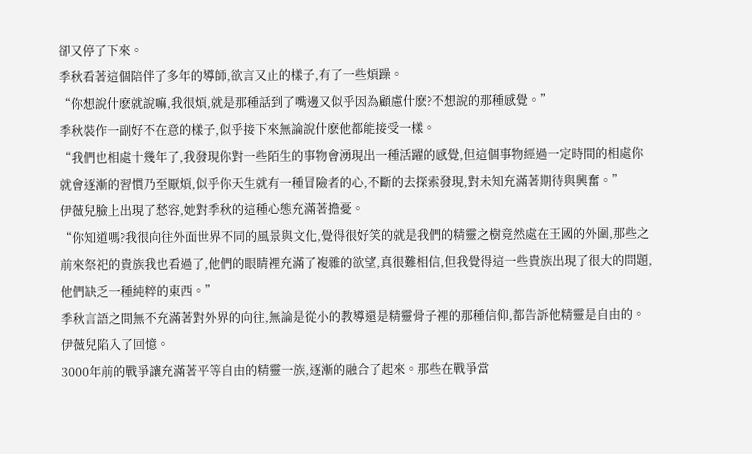卻又停了下來。
季秋看著這個陪伴了多年的導師,欲言又止的樣子,有了一些煩躁。
“你想說什麽就說嘛,我很煩,就是那種話到了嘴邊又似乎因為顧慮什麽?不想說的那種感覺。”
季秋裝作一副好不在意的樣子,似乎接下來無論說什麽他都能接受一樣。
“我們也相處十幾年了,我發現你對一些陌生的事物會湧現出一種活躍的感覺,但這個事物經過一定時間的相處你就會逐漸的習慣乃至厭煩,似乎你天生就有一種冒險者的心,不斷的去探索發現,對未知充滿著期待與興奮。”
伊薇兒臉上出現了愁容,她對季秋的這種心態充滿著擔憂。
“你知道嗎?我很向往外面世界不同的風景與文化,覺得很好笑的就是我們的精靈之樹竟然處在王國的外圍,那些之前來祭祀的貴族我也看過了,他們的眼睛裡充滿了複雜的欲望,真很難相信,但我覺得這一些貴族出現了很大的問題,他們缺乏一種純粹的東西。”
季秋言語之間無不充滿著對外界的向往,無論是從小的教導還是精靈骨子裡的那種信仰,都告訴他精靈是自由的。
伊薇兒陷入了回憶。
3000年前的戰爭讓充滿著平等自由的精靈一族,逐漸的融合了起來。那些在戰爭當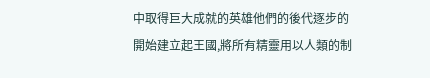中取得巨大成就的英雄他們的後代逐步的開始建立起王國,將所有精靈用以人類的制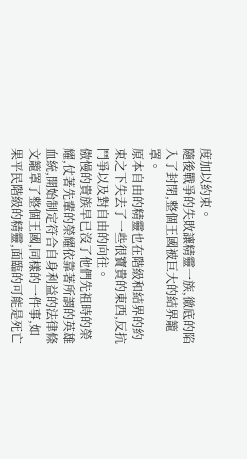度加以約束。
隨後戰爭的失敗讓精靈一族,徹底的陷入了封閉,整個王國被巨大的結界籠罩。
原本自由的精靈也在階級和結界的約束之下失去了一些很寶貴的東西,反抗鬥爭以及對自由的向往。
傲慢的貴族早已沒了他們先祖時的榮耀,仗著先輩的榮耀依靠著所謂的英雄血統,開始制定符合自身利益的法律條文籠罩了整個王國,同樣的一件事,如果平民階級的精靈,面臨的可能是死亡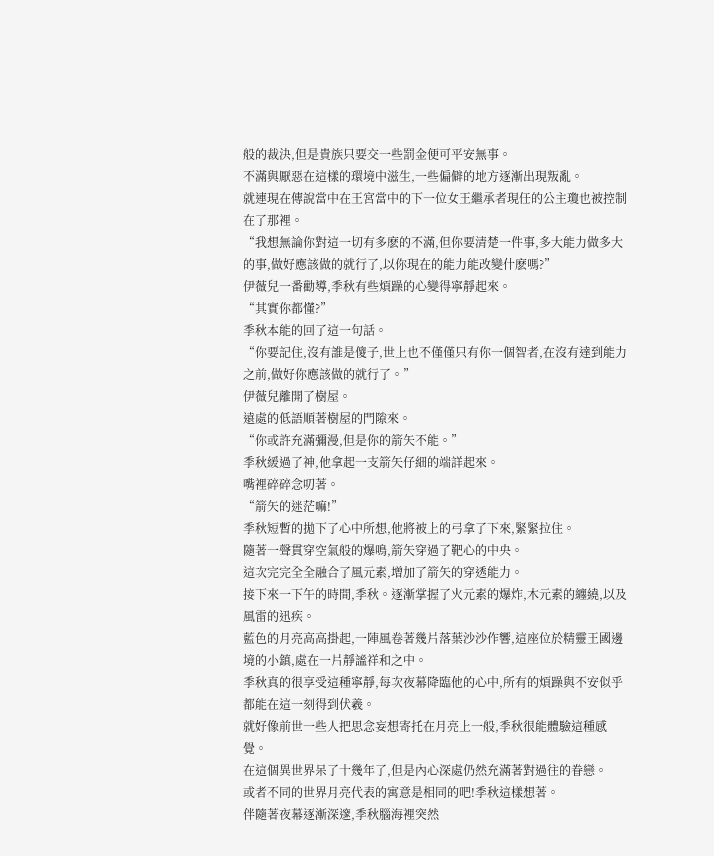般的裁決,但是貴族只要交一些罰金便可平安無事。
不滿與厭惡在這樣的環境中滋生,一些偏僻的地方逐漸出現叛亂。
就連現在傳說當中在王宮當中的下一位女王繼承者現任的公主瓊也被控制在了那裡。
“我想無論你對這一切有多麽的不滿,但你要清楚一件事,多大能力做多大的事,做好應該做的就行了,以你現在的能力能改變什麽嗎?”
伊薇兒一番勸導,季秋有些煩躁的心變得寧靜起來。
“其實你都懂?”
季秋本能的回了這一句話。
“你要記住,沒有誰是傻子,世上也不僅僅只有你一個智者,在沒有達到能力之前,做好你應該做的就行了。”
伊薇兒離開了樹屋。
遠處的低語順著樹屋的門隙來。
“你或許充滿彌漫,但是你的箭矢不能。”
季秋緩過了神,他拿起一支箭矢仔細的端詳起來。
嘴裡碎碎念叨著。
“箭矢的迷茫嘛!”
季秋短暫的拋下了心中所想,他將被上的弓拿了下來,緊緊拉住。
隨著一聲貫穿空氣般的爆鳴,箭矢穿過了靶心的中央。
這次完完全全融合了風元素,增加了箭矢的穿透能力。
接下來一下午的時間,季秋。逐漸掌握了火元素的爆炸,木元素的纏繞,以及風雷的迅疾。
藍色的月亮高高掛起,一陣風卷著幾片落葉沙沙作響,這座位於精靈王國邊境的小鎮,處在一片靜謐祥和之中。
季秋真的很享受這種寧靜,每次夜幕降臨他的心中,所有的煩躁與不安似乎都能在這一刻得到伏羲。
就好像前世一些人把思念妄想寄托在月亮上一般,季秋很能體驗這種感覺。
在這個異世界呆了十幾年了,但是內心深處仍然充滿著對過往的眷戀。
或者不同的世界月亮代表的寓意是相同的吧!季秋這樣想著。
伴隨著夜幕逐漸深邃,季秋腦海裡突然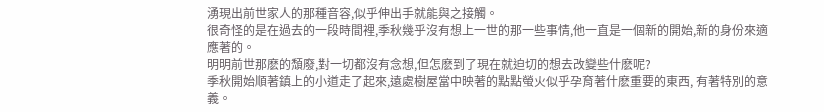湧現出前世家人的那種音容,似乎伸出手就能與之接觸。
很奇怪的是在過去的一段時間裡,季秋幾乎沒有想上一世的那一些事情,他一直是一個新的開始,新的身份來適應著的。
明明前世那麽的頹廢,對一切都沒有念想,但怎麽到了現在就迫切的想去改變些什麽呢?
季秋開始順著鎮上的小道走了起來,遠處樹屋當中映著的點點螢火似乎孕育著什麽重要的東西, 有著特別的意義。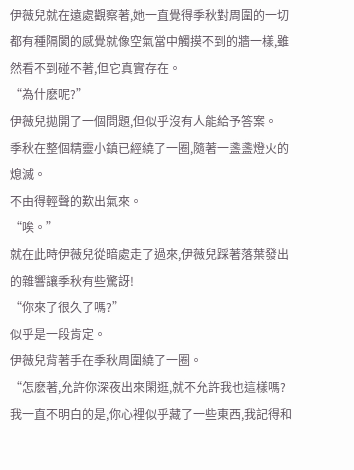伊薇兒就在遠處觀察著,她一直覺得季秋對周圍的一切都有種隔閡的感覺就像空氣當中觸摸不到的牆一樣,雖然看不到碰不著,但它真實存在。
“為什麽呢?”
伊薇兒拋開了一個問題,但似乎沒有人能給予答案。
季秋在整個精靈小鎮已經繞了一圈,隨著一盞盞燈火的熄滅。
不由得輕聲的歎出氣來。
“唉。”
就在此時伊薇兒從暗處走了過來,伊薇兒踩著落葉發出的雜響讓季秋有些驚訝!
“你來了很久了嗎?”
似乎是一段肯定。
伊薇兒背著手在季秋周圍繞了一圈。
“怎麽著,允許你深夜出來閑逛,就不允許我也這樣嗎?我一直不明白的是,你心裡似乎藏了一些東西,我記得和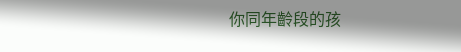你同年齡段的孩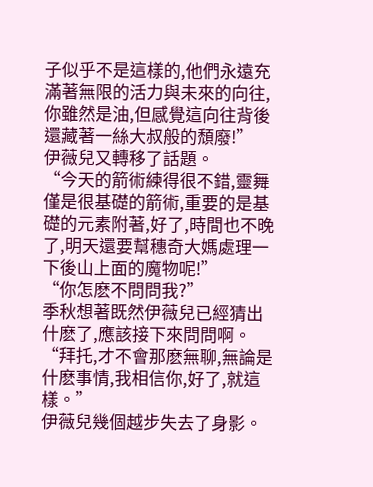子似乎不是這樣的,他們永遠充滿著無限的活力與未來的向往,你雖然是油,但感覺這向往背後還藏著一絲大叔般的頹廢!”
伊薇兒又轉移了話題。
“今天的箭術練得很不錯,靈舞僅是很基礎的箭術,重要的是基礎的元素附著,好了,時間也不晚了,明天還要幫穗奇大媽處理一下後山上面的魔物呢!”
“你怎麽不問問我?”
季秋想著既然伊薇兒已經猜出什麽了,應該接下來問問啊。
“拜托,才不會那麽無聊,無論是什麽事情,我相信你,好了,就這樣。”
伊薇兒幾個越步失去了身影。